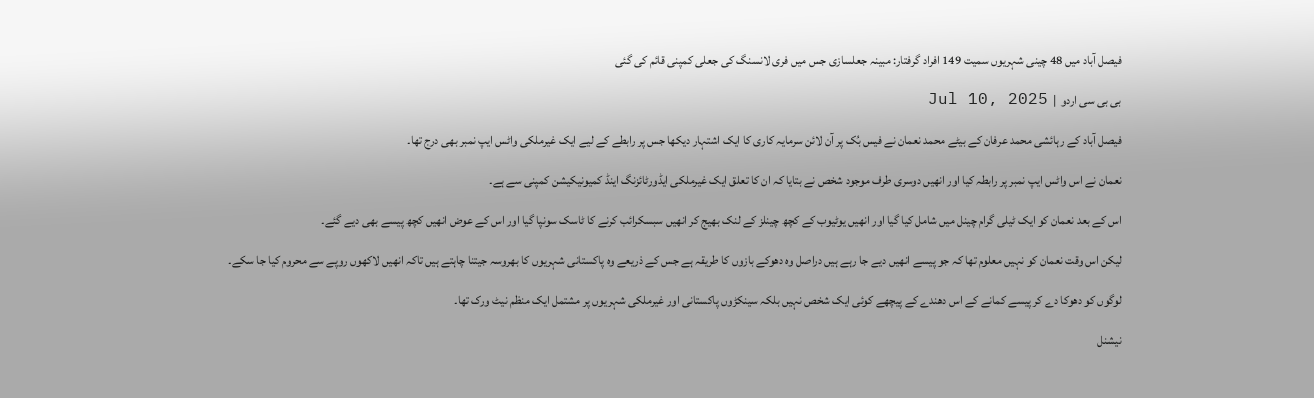فیصل آباد میں 48 چینی شہریوں سمیت 149 افراد گرفتار: مبینہ جعلسازی جس میں فری لانسنگ کی جعلی کمپنی قائم کی گئی

بی بی سی اردو  |  Jul 10, 2025

فیصل آباد کے رہائشی محمد عرفان کے بیٹے محمد نعمان نے فیس بُک پر آن لائن سرمایہ کاری کا ایک اشتہار دیکھا جس پر رابطے کے لیے ایک غیرملکی واٹس ایپ نمبر بھی درج تھا۔

نعمان نے اس واٹس ایپ نمبر پر رابطہ کیا اور انھیں دوسری طرف موجود شخص نے بتایا کہ ان کا تعلق ایک غیرملکی ایڈورٹائزنگ اینڈ کمیونیکیشن کمپنی سے ہے۔

اس کے بعد نعمان کو ایک ٹیلی گرام چینل میں شامل کیا گیا اور انھیں یوٹیوب کے کچھ چینلز کے لنک بھیج کر انھیں سبسکرائب کرنے کا ٹاسک سونپا گیا اور اس کے عوض انھیں کچھ پیسے بھی دیے گئے۔

لیکن اس وقت نعمان کو نہیں معلوم تھا کہ جو پیسے انھیں دیے جا رہے ہیں دراصل وہ دھوکے بازوں کا طریقہ ہے جس کے ذریعے وہ پاکستانی شہریوں کا بھروسہ جیتنا چاہتے ہیں تاکہ انھیں لاکھوں روپے سے محروم کیا جا سکے۔

لوگوں کو دھوکا دے کر پیسے کمانے کے اس دھندے کے پیچھے کوئی ایک شخص نہیں بلکہ سینکڑوں پاکستانی اور غیرملکی شہریوں پر مشتمل ایک منظم نیٹ ورک تھا۔

نیشنل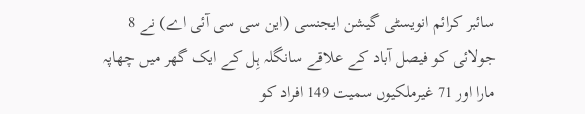سائبر کرائم انویسٹی گیشن ایجنسی (این سی سی آئی اے) نے 8 جولائی کو فیصل آباد کے علاقے سانگلہ ہِل کے ایک گھر میں چھاپہ مارا اور 71 غیرملکیوں سمیت 149 افراد کو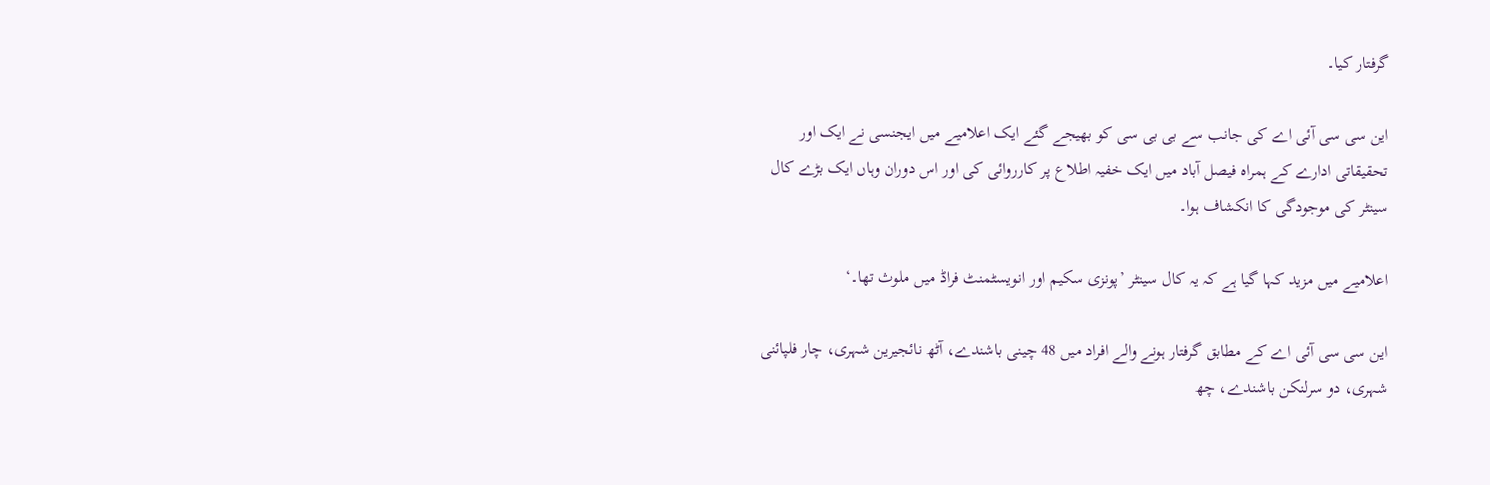گرفتار کیا۔

این سی سی آئی اے کی جانب سے بی بی سی کو بھیجے گئے ایک اعلامیے میں ایجنسی نے ایک اور تحقیقاتی ادارے کے ہمراہ فیصل آباد میں ایک خفیہ اطلاع پر کارروائی کی اور اس دوران وہاں ایک بڑے کال سینٹر کی موجودگی کا انکشاف ہوا۔

اعلامیے میں مزید کہا گیا ہے کہ یہ کال سینٹر ’پونزی سکیم اور انویسٹمنٹ فراڈ میں ملوث تھا۔‘

این سی سی آئی اے کے مطابق گرفتار ہونے والے افراد میں 48 چینی باشندے، آٹھ نائجیرین شہری، چار فلپائنی شہری، دو سرلنکن باشندے، چھ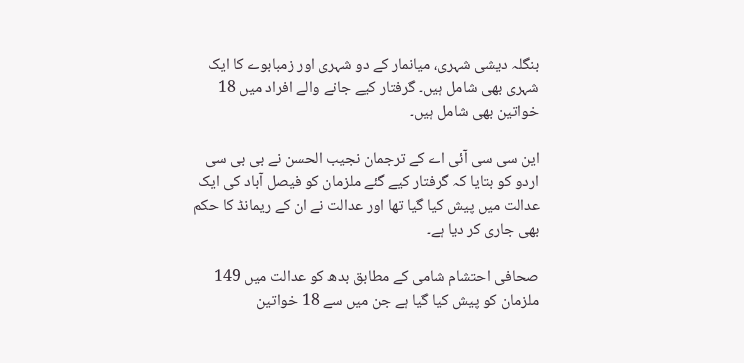بنگلہ دیشی شہری، میانمار کے دو شہری اور زمبابوے کا ایک شہری بھی شامل ہیں۔ گرفتار کیے جانے والے افراد میں 18 خواتین بھی شامل ہیں۔

این سی سی آئی اے کے ترجمان نجیب الحسن نے بی بی سی اردو کو بتایا کہ گرفتار کیے گئے ملزمان کو فیصل آباد کی ایک عدالت میں پیش کیا گیا تھا اور عدالت نے ان کے ریمانڈ کا حکم بھی جاری کر دیا ہے۔

صحافی احتشام شامی کے مطابق بدھ کو عدالت میں 149 ملزمان کو پیش کیا گیا ہے جن میں سے 18 خواتین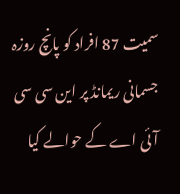سمیت 87 افراد کو پانچ روزہ جسمانی ریمانڈ پر این سی سی آئی اے کے حوالے کیا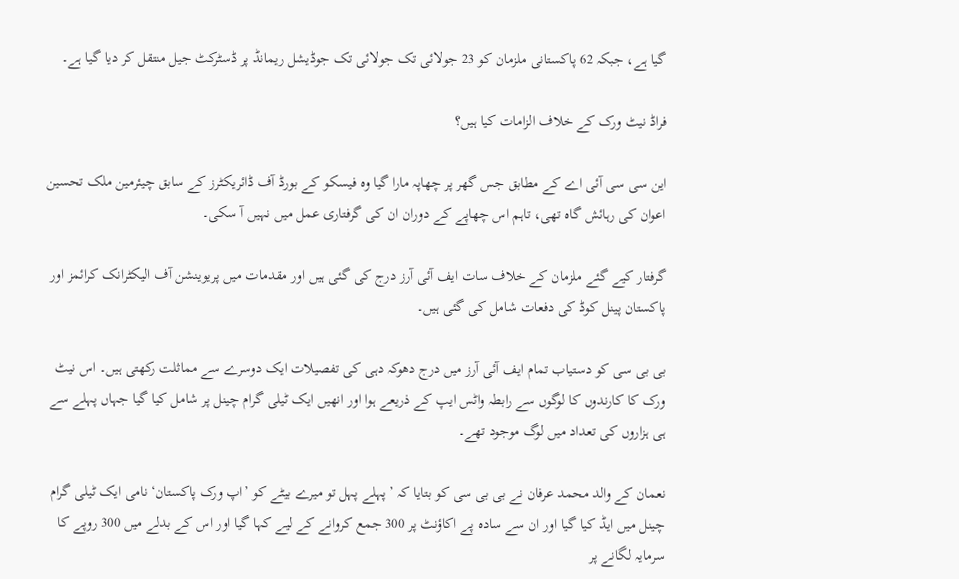گیا ہے، جبکہ 62 پاکستانی ملزمان کو 23 جولائی تک جولائی تک جوڈیشل ریمانڈ پر ڈسٹرکٹ جیل منتقل کر دیا گیا ہے۔

فراڈ نیٹ ورک کے خلاف الزامات کیا ہیں؟

این سی سی آئی اے کے مطابق جس گھر پر چھاپہ مارا گیا وہ فیسکو کے بورڈ آف ڈائریکٹرز کے سابق چیئرمین ملک تحسین اعوان کی رہائش گاہ تھی، تاہم اس چھاپے کے دوران ان کی گرفتاری عمل میں نہیں آ سکی۔

گرفتار کیے گئے ملزمان کے خلاف سات ایف آئی آرز درج کی گئی ہیں اور مقدمات میں پریوینشن آف الیکٹرانک کرائمز اور پاکستان پینل کوڈ کی دفعات شامل کی گئی ہیں۔

بی بی سی کو دستیاب تمام ایف آئی آرز میں درج دھوکہ دہی کی تفصیلات ایک دوسرے سے مماثلت رکھتی ہیں۔ اس نیٹ ورک کا کارندوں کا لوگوں سے رابطہ واٹس ایپ کے ذریعے ہوا اور انھیں ایک ٹیلی گرام چینل پر شامل کیا گیا جہاں پہلے سے ہی ہزاروں کی تعداد میں لوگ موجود تھے۔

نعمان کے والد محمد عرفان نے بی بی سی کو بتایا کہ ’پہلے پہل تو میرے بیٹے کو ’اپ ورک پاکستان‘ نامی ایک ٹیلی گرام چینل میں ایڈ کیا گیا اور ان سے سادہ پے اکاؤنٹ پر 300 جمع کروانے کے لیے کہا گیا اور اس کے بدلے میں 300 روپے کا سرمایہ لگانے پر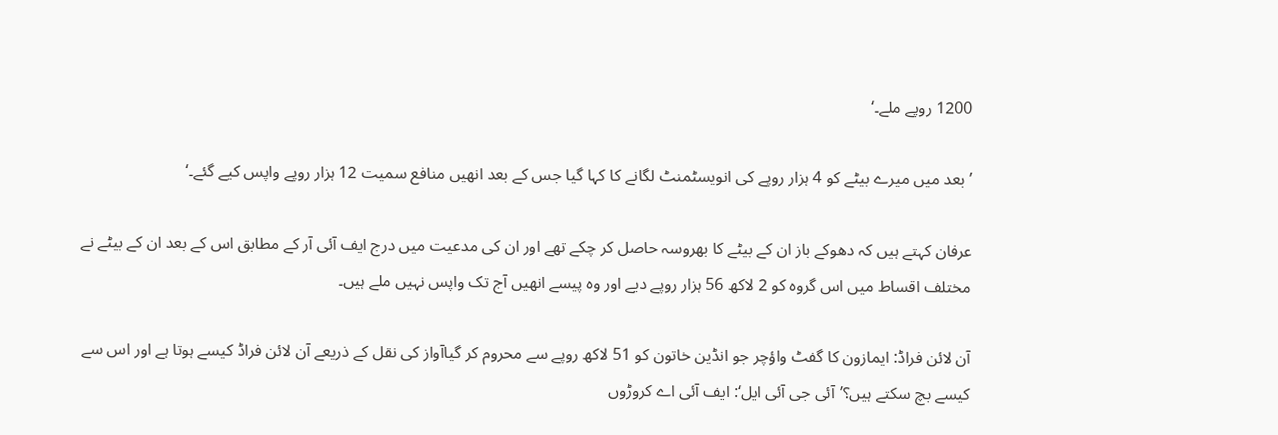1200 روپے ملے۔‘

’بعد میں میرے بیٹے کو 4 ہزار روپے کی انویسٹمنٹ لگانے کا کہا گیا جس کے بعد انھیں منافع سمیت 12 ہزار روپے واپس کیے گئے۔‘

عرفان کہتے ہیں کہ دھوکے باز ان کے بیٹے کا بھروسہ حاصل کر چکے تھے اور ان کی مدعیت میں درج ایف آئی آر کے مطابق اس کے بعد ان کے بیٹے نے مختلف اقساط میں اس گروہ کو 2 لاکھ 56 ہزار روپے دیے اور وہ پیسے انھیں آج تک واپس نہیں ملے ہیں۔

آن لائن فراڈ: ایمازون کا گفٹ واؤچر جو انڈین خاتون کو 51 لاکھ روپے سے محروم کر گیاآواز کی نقل کے ذریعے آن لائن فراڈ کیسے ہوتا ہے اور اس سے کیسے بچ سکتے ہیں؟’آئی جی آئی ایل‘: ایف آئی اے کروڑوں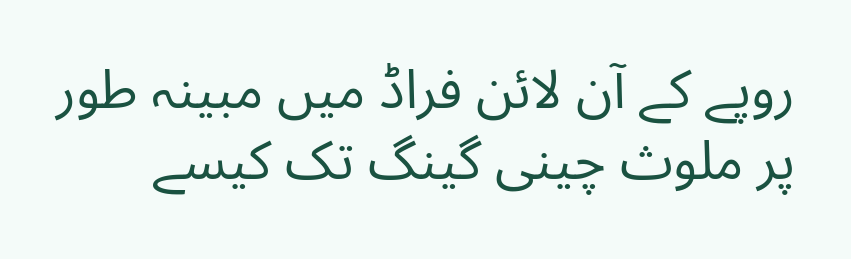روپے کے آن لائن فراڈ میں مبینہ طور پر ملوث چینی گینگ تک کیسے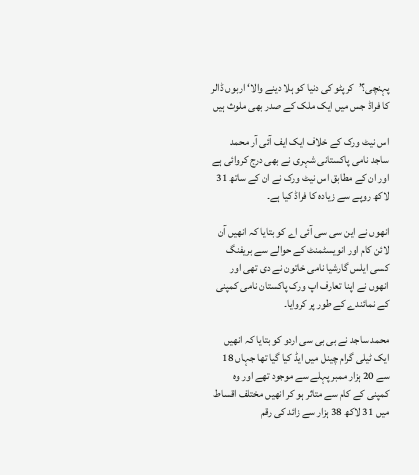پہنچی؟’کرپٹو کی دنیا کو ہلا دینے والا‘ اربوں ڈالر کا فراڈ جس میں ایک ملک کے صدر بھی ملوث ہیں

اس نیٹ ورک کے خلاف ایک ایف آئی آر محمد ساجد نامی پاکستانی شہری نے بھی درج کروائی ہے اور ان کے مطابق اس نیٹ ورک نے ان کے ساتھ 31 لاکھ روپے سے زیادہ کا فراڈ کیا ہے۔

انھوں نے این سی سی آئی اے کو بتایا کہ انھیں آن لائن کام اور انویسٹمنٹ کے حوالے سے بریفنگ کسی ایلس گارشیا نامی خاتون نے دی تھی اور انھوں نے اپنا تعارف اپ ورک پاکستان نامی کمپنی کے نمائندے کے طور پر کروایا۔

محمد ساجد نے بی بی سی اردو کو بتایا کہ انھیں ایک ٹیلی گرام چینل میں ایڈ کیا گیا تھا جہاں 18 سے 20 ہزار ممبر پہلے سے موجود تھے اور وہ کمپنی کے کام سے متاثر ہو کر انھیں مختلف اقساط میں 31 لاکھ 38 ہزار سے زائد کی رقم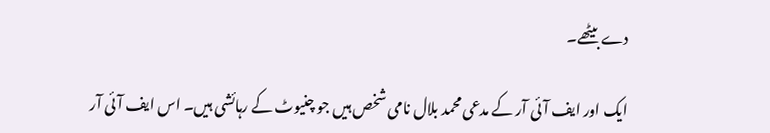دے بیٹھے۔

ایک اور ایف آئی آر کے مدعی محمد بلال نامی شخص ہیں جو چنیوٹ کے رہائشی ہیں۔ اس ایف آئی آر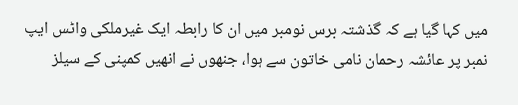میں کہا گیا ہے کہ گذشتہ برس نومبر میں ان کا رابطہ ایک غیرملکی واٹس ایپ نمبر پر عائشہ رحمان نامی خاتون سے ہوا، جنھوں نے انھیں کمپنی کے سیلز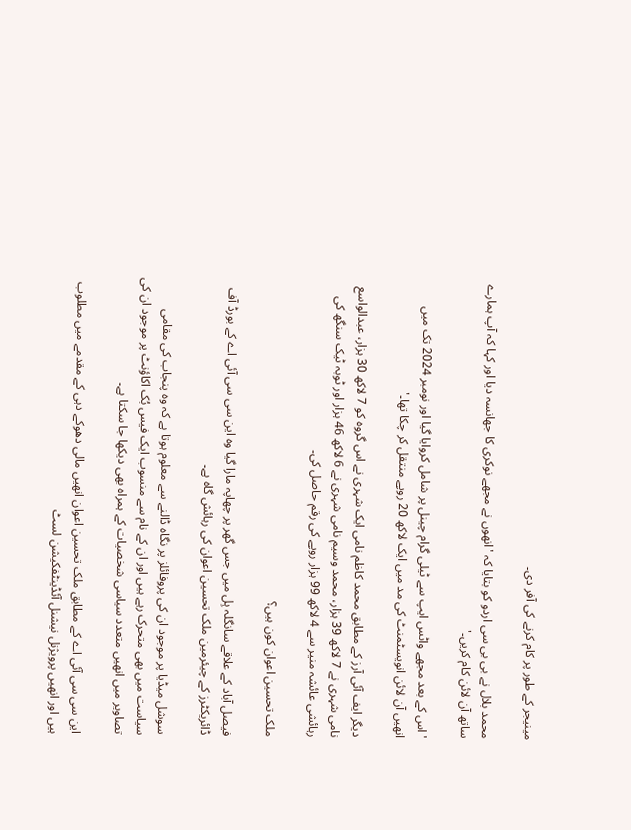مینیجر کے طور پر کام کرنے کی آفر دی۔

محمد بلال نے بی بی سی اردو کو بتایا کہ 'انھوں نے مجھے نوکری کا جھانسہ دیا اور کہا کہ آپ ہمارے ساتھ آن لائن کام کریں۔'

'اس کے بعد مجھے واٹس ایپ سے ٹیلی گرام چینل پر شامل کروایا گیا اور نومبر 2024 تک میں انھیں آن لائن انویسٹمنٹ کی مد میں ایک لاکھ 20 روپے منتقل کر چکا تھا۔'

دیگر ایف آئی آرز کے مطابق محمد کاظم نامی ایک شہری نے اس گروہ کو 7 لاکھ 30 ہزار، عبدالواسع نامی شہری نے 7 لاکھ 39 ہزار، محمد وسیم نامی شہری نے 6 لاکھ 46 ہزار اور ٹوبہ ٹیک سنگھ کی رہائشی عائشہ منیر سے 4 لاکھ 99 ہزار روپے کی رقم حاصل کی۔

ملک تحسین اعوان کون ہیں؟

فیصل آباد کے علاقے سانگلہ ہِل میں جس گھر پر چھاپہ مارا گیا وہ این سی سی آئی اے کے بورڈ آف ڈائریکٹرز کے چیئرمین ملک تحسین اعوان کی رہائش گاہ ہے۔

سوشل میڈیا پر موجود ان کی پروفائلز پر نگاہ ڈالنے سے معلوم ہوتا ہے کہ وہ پنجاب کی مقامی سیاست میں بھی متحرک رہے ہیں اور ان کے نام سے منسوب ایک فیس بُک اکاؤنٹ پر موجود ان کی تصاویر میں انھیں متعدد سیاسی شخصیات کے ہمراہ بھی دیکھا جا سکتا ہے۔

این سی سی آئی اے کے مطابق ملک تحسین اعوان انھیں مالی دھوکے دہی کے مقدمے میں مطلوب ہیں اور انھیں پرویژنل نیشنل آئڈینٹفکیشن لسٹ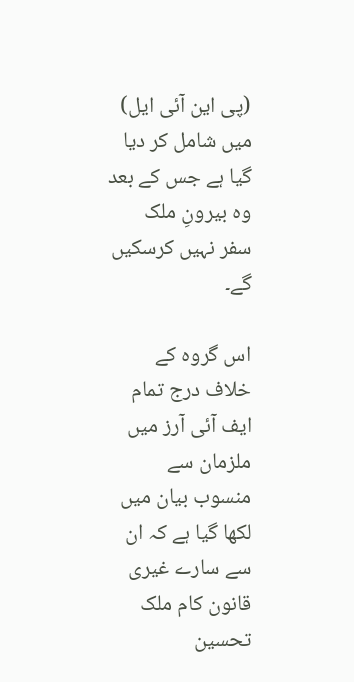(پی این آئی ایل) میں شامل کر دیا گیا ہے جس کے بعد وہ بیرونِ ملک سفر نہیں کرسکیں گے۔

اس گروہ کے خلاف درج تمام ایف آئی آرز میں ملزمان سے منسوب بیان میں لکھا گیا ہے کہ ان سے سارے غیری قانون کام ملک تحسین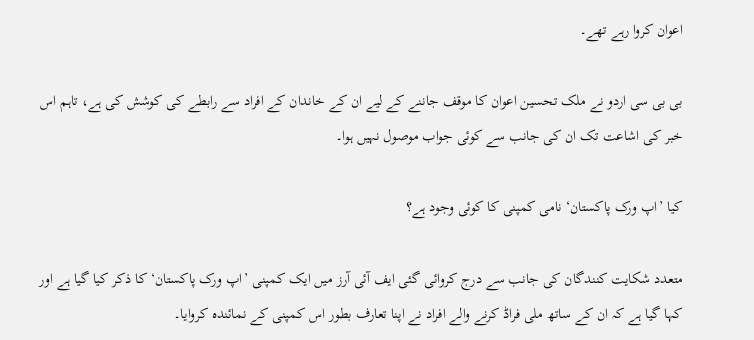اعوان کروا رہے تھے۔

بی بی سی اردو نے ملک تحسین اعوان کا موقف جاننے کے لیے ان کے خاندان کے افراد سے رابطے کی کوشش کی ہے، تاہم اس خبر کی اشاعت تک ان کی جانب سے کوئی جواب موصول نہیں ہوا۔

کیا ’اپ ورک پاکستان‘ نامی کمپنی کا کوئی وجود ہے؟

متعدد شکایت کنندگان کی جانب سے درج کروائی گئی ایف آئی آرز میں ایک کمپنی ’اپ ورک پاکستان‘ کا ذکر کیا گیا ہے اور کہا گیا ہے کہ ان کے ساتھ ملی فراڈ کرنے والے افراد نے اپنا تعارف بطور اس کمپنی کے نمائندہ کروایا۔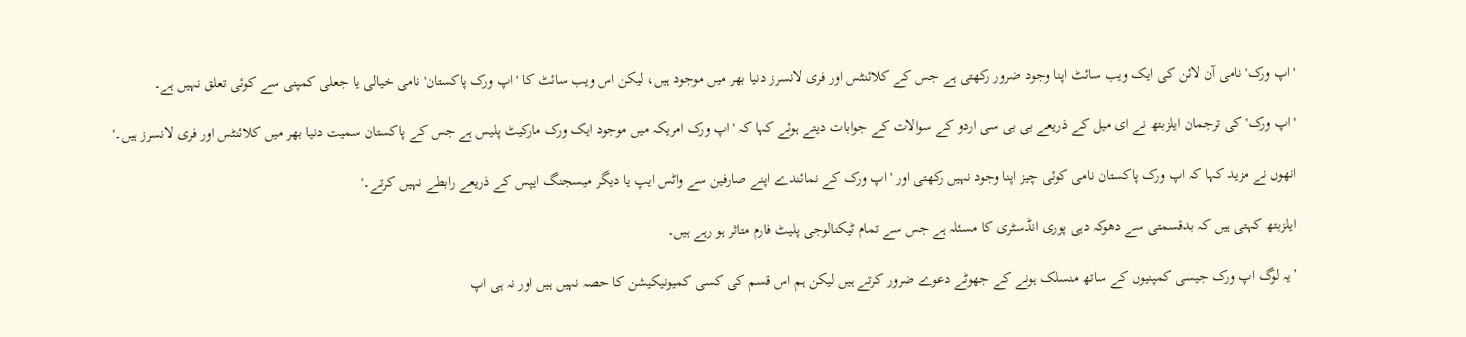'اپ ورک' نامی آن لائن کی ایک ویب سائٹ اپنا وجود ضرور رکھتی ہے جس کے کلائنٹس اور فری لانسرز دنیا بھر میں موجود ہیں، لیکن اس ویب سائٹ کا 'اپ ورک پاکستان' نامی خیالی یا جعلی کمپنی سے کوئی تعلق نہیں ہے۔

'اپ ورک' کی ترجمان ایلزبتھ نے ای میل کے ذریعے بی بی سی اردو کے سوالات کے جوابات دیتے ہوئے کہا کہ 'اپ ورک امریکہ میں موجود ایک ورک مارکیٹ پلیس ہے جس کے پاکستان سمیت دنیا بھر میں کلائنٹس اور فری لانسرز ہیں۔'

انھوں نے مزید کہا کہ اپ ورک پاکستان نامی کوئی چیز اپنا وجود نہیں رکھتی اور 'اپ ورک کے نمائندے اپنے صارفین سے واٹس ایپ یا دیگر میسجنگ ایپس کے ذریعے رابطے نہیں کرتے۔'

ایلزبتھ کہتی ہیں کہ بدقسمتی سے دھوکہ دہی پوری انڈسٹری کا مسئلہ ہے جس سے تمام ٹیکنالوجی پلیٹ فارم متاثر ہو رہے ہیں۔

’یہ لوگ اپ ورک جیسی کمپنیوں کے ساتھ منسلک ہونے کے جھوٹے دعوے ضرور کرتے ہیں لیکن ہم اس قسم کی کسی کمیونیکیشن کا حصہ نہیں ہیں اور نہ ہی اپ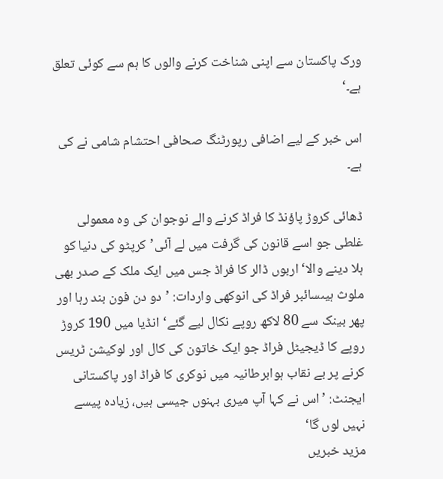ورک پاکستان سے اپنی شناخت کرنے والوں کا ہم سے کوئی تعلق ہے۔‘

اس خبر کے لیے اضافی رپورٹنگ صحافی احتشام شامی نے کی ہے۔

ڈھائی کروڑ پاؤنڈ کا فراڈ کرنے والے نوجوان کی وہ معمولی غلطی جو اسے قانون کی گرفت میں لے آئی’کرپٹو کی دنیا کو ہلا دینے والا‘ اربوں ڈالر کا فراڈ جس میں ایک ملک کے صدر بھی ملوث ہیںسائبر فراڈ کی انوکھی واردات: ’دو دن فون بند رہا اور پھر بینک سے 80 لاکھ روپے نکال لیے گئے‘انڈیا میں 190 کروڑ روپے کا ڈیجیٹل فراڈ جو ایک خاتون کی کال اور لوکیشن ٹریس کرنے پر بے نقاب ہوابرطانیہ میں نوکری کا فراڈ اور پاکستانی ایجنٹ: ’اس نے کہا آپ میری بہنوں جیسی ہیں، زیادہ پیسے نہیں لوں گا‘
مزید خبریں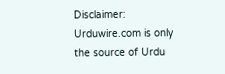Disclaimer: Urduwire.com is only the source of Urdu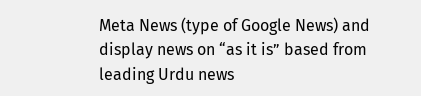Meta News (type of Google News) and display news on “as it is” based from leading Urdu news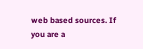web based sources. If you are a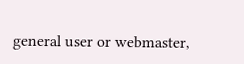general user or webmaster,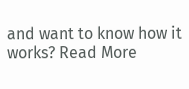and want to know how it works? Read More